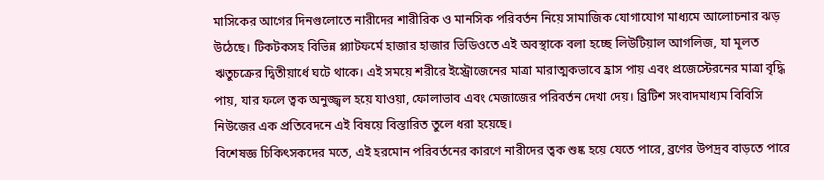মাসিকের আগের দিনগুলোতে নারীদের শারীরিক ও মানসিক পরিবর্তন নিয়ে সামাজিক যোগাযোগ মাধ্যমে আলোচনার ঝড় উঠেছে। টিকটকসহ বিভিন্ন প্ল্যাটফর্মে হাজার হাজার ভিডিওতে এই অবস্থাকে বলা হচ্ছে লিউটিয়াল আগলিজ, যা মূলত ঋতুচক্রের দ্বিতীয়ার্ধে ঘটে থাকে। এই সময়ে শরীরে ইস্ট্রোজেনের মাত্রা মারাত্মকভাবে হ্রাস পায় এবং প্রজেস্টেরনের মাত্রা বৃদ্ধি পায়, যার ফলে ত্বক অনুজ্জ্বল হয়ে যাওয়া, ফোলাভাব এবং মেজাজের পরিবর্তন দেখা দেয়। ব্রিটিশ সংবাদমাধ্যম বিবিসি নিউজের এক প্রতিবেদনে এই বিষয়ে বিস্তারিত তুলে ধরা হয়েছে।
বিশেষজ্ঞ চিকিৎসকদের মতে, এই হরমোন পরিবর্তনের কারণে নারীদের ত্বক শুষ্ক হয়ে যেতে পারে, ব্রণের উপদ্রব বাড়তে পারে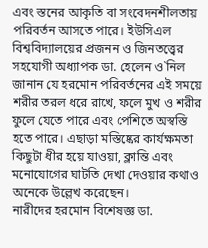এবং স্তনের আকৃতি বা সংবেদনশীলতায় পরিবর্তন আসতে পারে। ইউসিএল বিশ্ববিদ্যালয়ের প্রজনন ও জিনতত্ত্বের সহযোগী অধ্যাপক ডা. হেলেন ও`নিল জানান যে হরমোন পরিবর্তনের এই সময়ে শরীর তরল ধরে রাখে, ফলে মুখ ও শরীর ফুলে যেতে পারে এবং পেশিতে অস্বস্তি হতে পারে। এছাড়া মস্তিষ্কের কার্যক্ষমতা কিছুটা ধীর হয়ে যাওয়া, ক্লান্তি এবং মনোযোগের ঘাটতি দেখা দেওয়ার কথাও অনেকে উল্লেখ করেছেন।
নারীদের হরমোন বিশেষজ্ঞ ডা.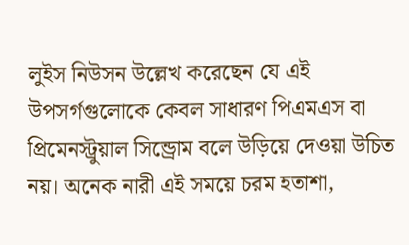লুইস নিউসন উল্লেখ করেছেন যে এই উপসর্গগুলোকে কেবল সাধারণ পিএমএস বা প্রিমেনস্ট্রুয়াল সিন্ড্রোম বলে উড়িয়ে দেওয়া উচিত নয়। অনেক নারী এই সময়ে চরম হতাশা,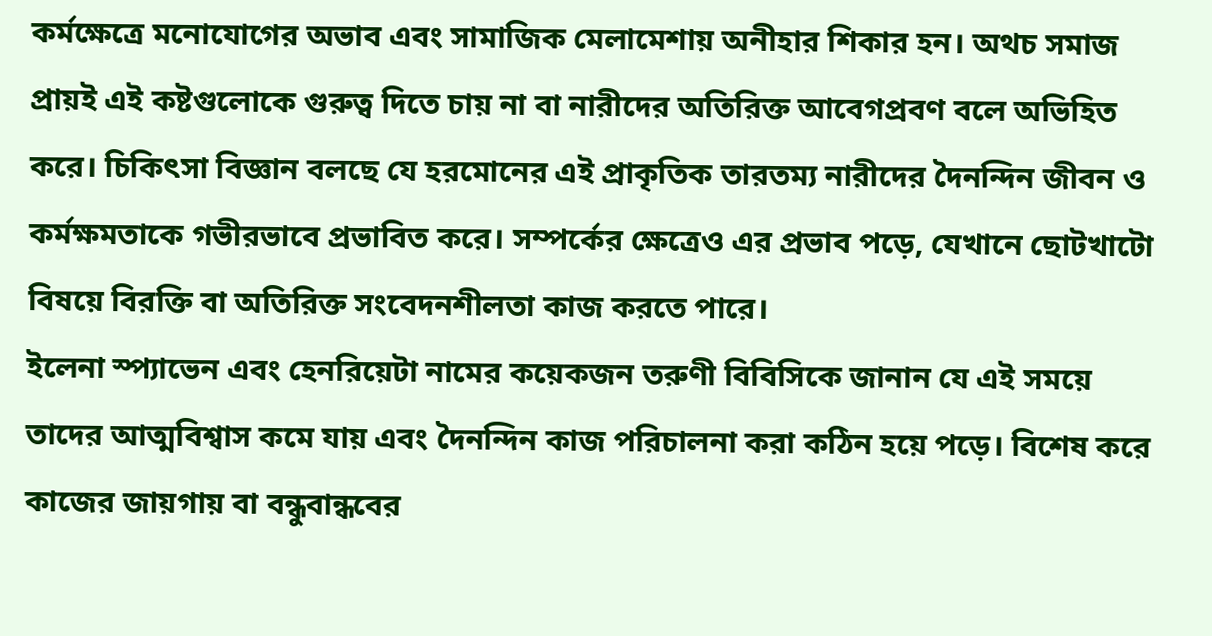কর্মক্ষেত্রে মনোযোগের অভাব এবং সামাজিক মেলামেশায় অনীহার শিকার হন। অথচ সমাজ প্রায়ই এই কষ্টগুলোকে গুরুত্ব দিতে চায় না বা নারীদের অতিরিক্ত আবেগপ্রবণ বলে অভিহিত করে। চিকিৎসা বিজ্ঞান বলছে যে হরমোনের এই প্রাকৃতিক তারতম্য নারীদের দৈনন্দিন জীবন ও কর্মক্ষমতাকে গভীরভাবে প্রভাবিত করে। সম্পর্কের ক্ষেত্রেও এর প্রভাব পড়ে, যেখানে ছোটখাটো বিষয়ে বিরক্তি বা অতিরিক্ত সংবেদনশীলতা কাজ করতে পারে।
ইলেনা স্প্যাভেন এবং হেনরিয়েটা নামের কয়েকজন তরুণী বিবিসিকে জানান যে এই সময়ে তাদের আত্মবিশ্বাস কমে যায় এবং দৈনন্দিন কাজ পরিচালনা করা কঠিন হয়ে পড়ে। বিশেষ করে কাজের জায়গায় বা বন্ধুবান্ধবের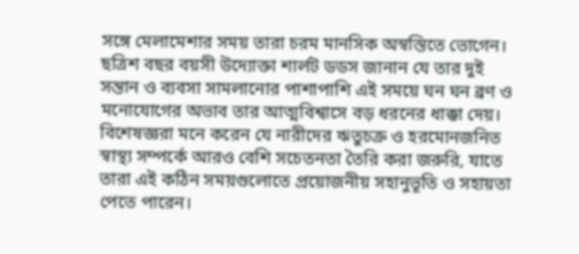সঙ্গে মেলামেশার সময় তারা চরম মানসিক অস্বস্তিতে ভোগেন। ছত্রিশ বছর বয়সী উদ্যোক্তা শার্লট ডডস জানান যে তার দুই সন্তান ও ব্যবসা সামলানোর পাশাপাশি এই সময়ে ঘন ঘন ব্রণ ও মনোযোগের অভাব তার আত্মবিশ্বাসে বড় ধরনের ধাক্কা দেয়। বিশেষজ্ঞরা মনে করেন যে নারীদের ঋতুচক্র ও হরমোনজনিত স্বাস্থ্য সম্পর্কে আরও বেশি সচেতনতা তৈরি করা জরুরি, যাতে তারা এই কঠিন সময়গুলোতে প্রয়োজনীয় সহানুভূতি ও সহায়তা পেতে পারেন।